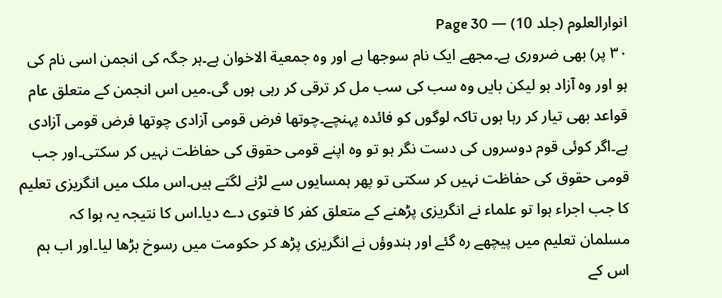انوارالعلوم (جلد 10) — Page 30
۳۰ پر) بھی ضروری ہے۔مجھے ایک نام سوجھا ہے اور وہ جمعية الاخوان ہے۔ہر جگہ کی انجمن اسی نام کی ہو اور وہ آزاد ہو لیکن بایں وہ سب کی سب مل کر ترقی کر رہی ہوں گی۔میں اس انجمن کے متعلق عام قواعد بھی تیار کر رہا ہوں تاکہ لوگوں کو فائدہ پہنچے۔چوتھا فرض قومی آزادی چوتھا فرض قومی آزادی ہے۔اگر کوئی قوم دوسروں کی دست نگر ہو تو وہ اپنے قومی حقوق کی حفاظت نہیں کر سکتی۔اور جب قومی حقوق کی حفاظت نہیں کر سکتی تو پھر ہمسایوں سے لڑنے لگتے ہیں۔اس ملک میں انگریزی تعلیم کا جب اجراء ہوا تو علماء نے انگریزی پڑھنے کے متعلق کفر کا فتوی دے دیا۔اس کا نتیجہ یہ ہوا کہ مسلمان تعلیم میں پیچھے رہ گئے اور ہندوؤں نے انگریزی پڑھ کر حکومت میں رسوخ بڑھا لیا۔اور اب ہم اس کے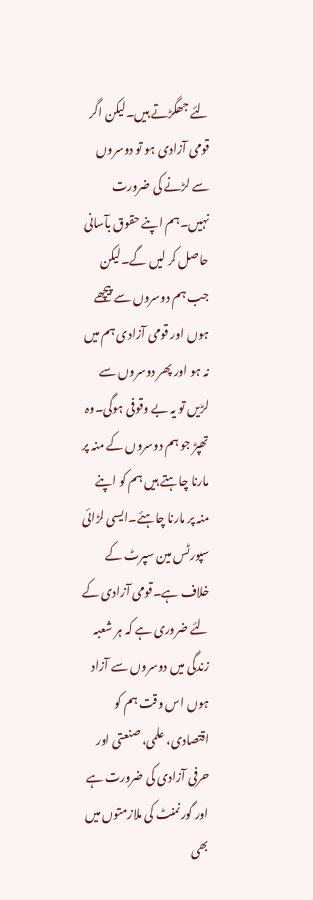لئے جھگڑتے ہیں۔لیکن اگر قومی آزادی ہو تو دوسروں سے لڑنے کی ضرورت نہیں۔ہم اپنے حقوق بآسانی حاصل کر لیں گے۔لیکن جب ہم دوسروں سے پیچھے ہوں اور قومی آزادی ہم میں نہ ہو اور پھر دوسروں سے لڑیں تو یہ بے وقوفی ہوگی۔وہ تھپڑ جو ہم دوسروں کے منہ پر مارنا چاہتے ہیں ہم کو اپنے منہ پر مارنا چاہئے۔ایسی لڑائی سپورٹس مین سپرٹ کے خلاف ہے۔قومی آزادی کے لئے ضروری ہے کہ ہر شعبہ زندگی میں دوسروں سے آزاد ہوں اس وقت ہم کو اقتصادی، علمی، صنعتی اور حرفی آزادی کی ضرورت ہے اور گورنمنٹ کی ملازمتوں میں بھی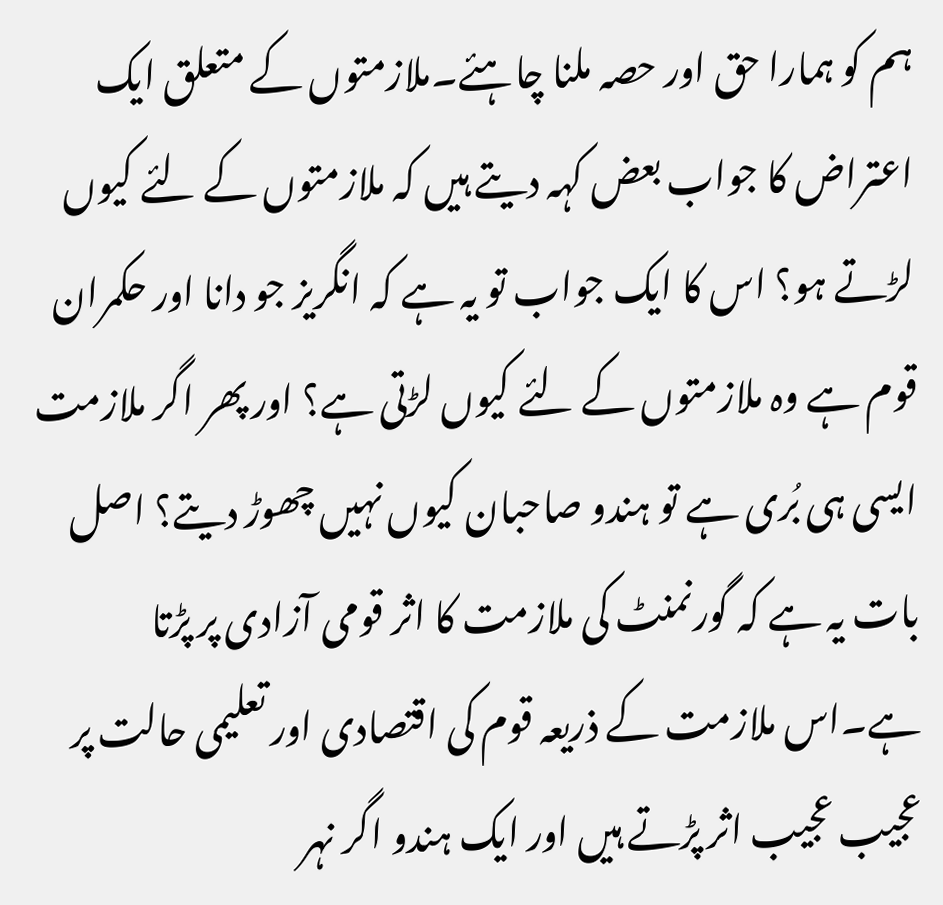ہم کو ہمارا حق اور حصہ ملنا چاہئے۔ملازمتوں کے متعلق ایک اعتراض کا جواب بعض کہہ دیتے ہیں کہ ملازمتوں کے لئے کیوں لڑتے ہو؟ اس کا ایک جواب تو یہ ہے کہ انگریز جو دانا اور حکمران قوم ہے وہ ملازمتوں کے لئے کیوں لڑتی ہے؟ اور پھر اگر ملازمت ایسی ہی بُری ہے تو ہندو صاحبان کیوں نہیں چھوڑ دیتے؟ اصل بات یہ ہے کہ گورنمنٹ کی ملازمت کا اثر قومی آزادی پر پڑتا ہے۔اس ملازمت کے ذریعہ قوم کی اقتصادی اور تعلیمی حالت پر عجیب عجیب اثر پڑتے ہیں اور ایک ہندو اگر نہر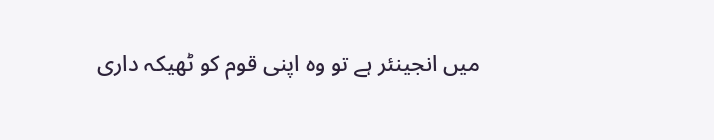میں انجینئر ہے تو وہ اپنی قوم کو ٹھیکہ داری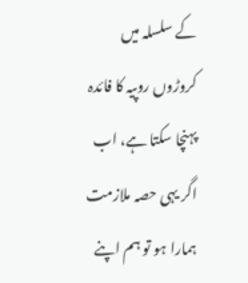کے سلسلہ میں کروڑوں روپیہ کا فائدہ پہنچا سکتا ہے، اب اگر یہی حصہ ملازمت ہمارا ہو تو ہم اپنے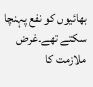بھائیوں کو نفع پہنچا سکتے تھے۔غرض ملازمت کا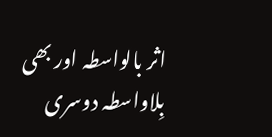اثر بالواسطہ اور بھی بِلاواسطہ دوسری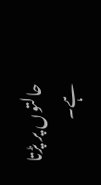حالتوں پر پڑتا ہے۔